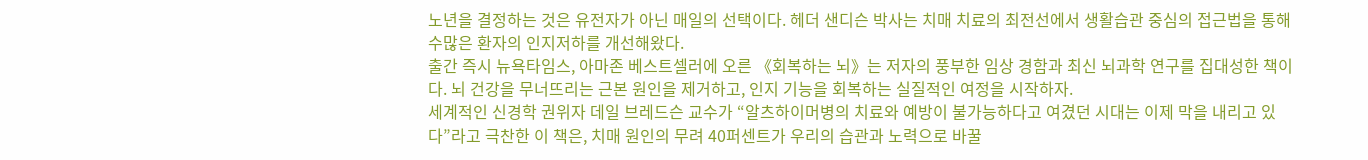노년을 결정하는 것은 유전자가 아닌 매일의 선택이다. 헤더 샌디슨 박사는 치매 치료의 최전선에서 생활습관 중심의 접근법을 통해 수많은 환자의 인지저하를 개선해왔다.
출간 즉시 뉴욕타임스, 아마존 베스트셀러에 오른 《회복하는 뇌》는 저자의 풍부한 임상 경함과 최신 뇌과학 연구를 집대성한 책이다. 뇌 건강을 무너뜨리는 근본 원인을 제거하고, 인지 기능을 회복하는 실질적인 여정을 시작하자.
세계적인 신경학 권위자 데일 브레드슨 교수가 “알츠하이머병의 치료와 예방이 불가능하다고 여겼던 시대는 이제 막을 내리고 있다”라고 극찬한 이 책은, 치매 원인의 무려 40퍼센트가 우리의 습관과 노력으로 바꿀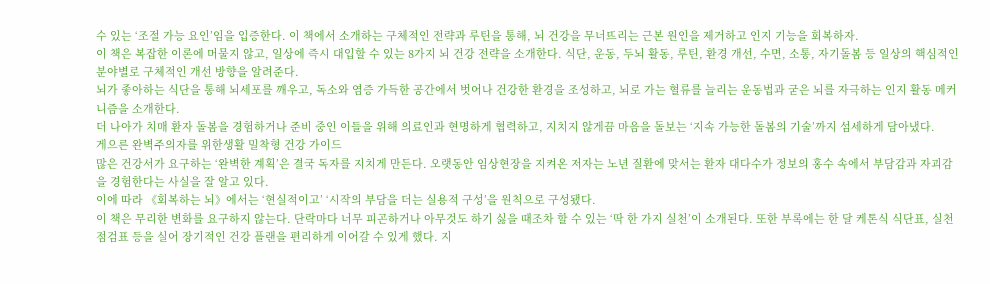수 있는 ‘조절 가능 요인’임을 입증한다. 이 책에서 소개하는 구체적인 전략과 루틴을 통해, 뇌 건강을 무너뜨리는 근본 원인을 제거하고 인지 기능을 회복하자.
이 책은 복잡한 이론에 머물지 않고, 일상에 즉시 대입할 수 있는 8가지 뇌 건강 전략을 소개한다. 식단, 운동, 두뇌 활동, 루틴, 환경 개선, 수면, 소통, 자기돌봄 등 일상의 핵심적인 분야별로 구체적인 개선 방향을 알려준다.
뇌가 좋아하는 식단을 통해 뇌세포를 깨우고, 독소와 염증 가득한 공간에서 벗어나 건강한 환경을 조성하고, 뇌로 가는 혈류를 늘리는 운동법과 굳은 뇌를 자극하는 인지 활동 메커니즘을 소개한다.
더 나아가 치매 환자 돌봄을 경험하거나 준비 중인 이들을 위해 의료인과 현명하게 협력하고, 지치지 않게끔 마음을 돌보는 ‘지속 가능한 돌봄의 기술’까지 섬세하게 담아냈다.
게으른 완벽주의자를 위한생활 밀착형 건강 가이드
많은 건강서가 요구하는 ‘완벽한 계획’은 결국 독자를 지치게 만든다. 오랫동안 임상현장을 지켜온 저자는 노년 질환에 맞서는 환자 대다수가 정보의 홍수 속에서 부담감과 자괴감을 경험한다는 사실을 잘 알고 있다.
이에 따라 《회복하는 뇌》에서는 ‘현실적이고’ ‘시작의 부담을 더는 실용적 구성’을 원칙으로 구성됐다.
이 책은 무리한 변화를 요구하지 않는다. 단락마다 너무 피곤하거나 아무것도 하기 싫을 때조차 할 수 있는 ‘딱 한 가지 실천’이 소개된다. 또한 부록에는 한 달 케톤식 식단표, 실천 점검표 등을 실어 장기적인 건강 플랜을 편리하게 이어갈 수 있게 했다. 지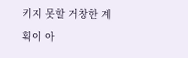키지 못할 거창한 계획이 아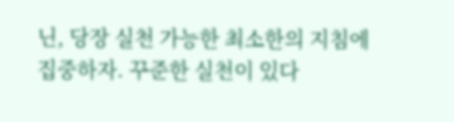닌, 당장 실천 가능한 최소한의 지침에 집중하자. 꾸준한 실천이 있다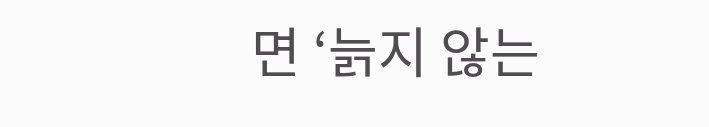면 ‘늙지 않는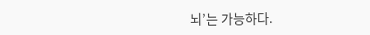뇌’는 가능하다.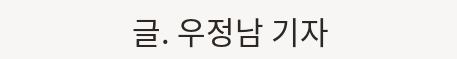글. 우정남 기자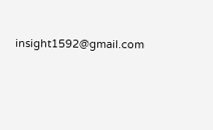insight1592@gmail.com